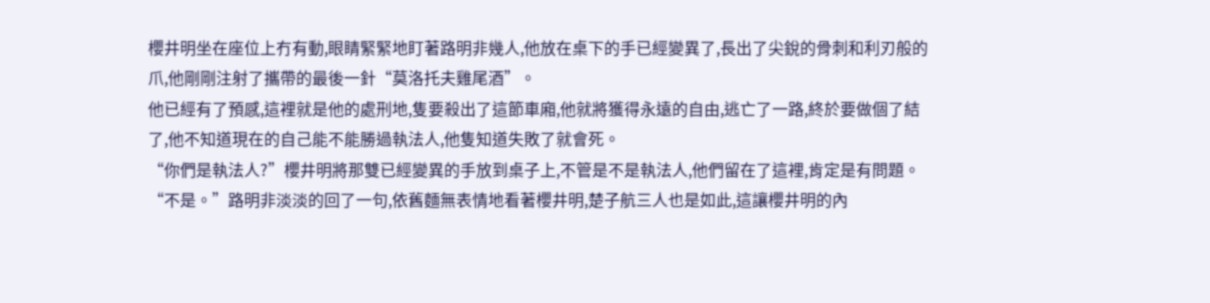櫻井明坐在座位上冇有動,眼睛緊緊地盯著路明非幾人,他放在桌下的手已經變異了,長出了尖銳的骨刺和利刃般的爪,他剛剛注射了攜帶的最後一針“莫洛托夫雞尾酒”。
他已經有了預感,這裡就是他的處刑地,隻要殺出了這節車廂,他就將獲得永遠的自由,逃亡了一路,終於要做個了結了,他不知道現在的自己能不能勝過執法人,他隻知道失敗了就會死。
“你們是執法人?”櫻井明將那雙已經變異的手放到桌子上,不管是不是執法人,他們留在了這裡,肯定是有問題。
“不是。”路明非淡淡的回了一句,依舊麵無表情地看著櫻井明,楚子航三人也是如此,這讓櫻井明的內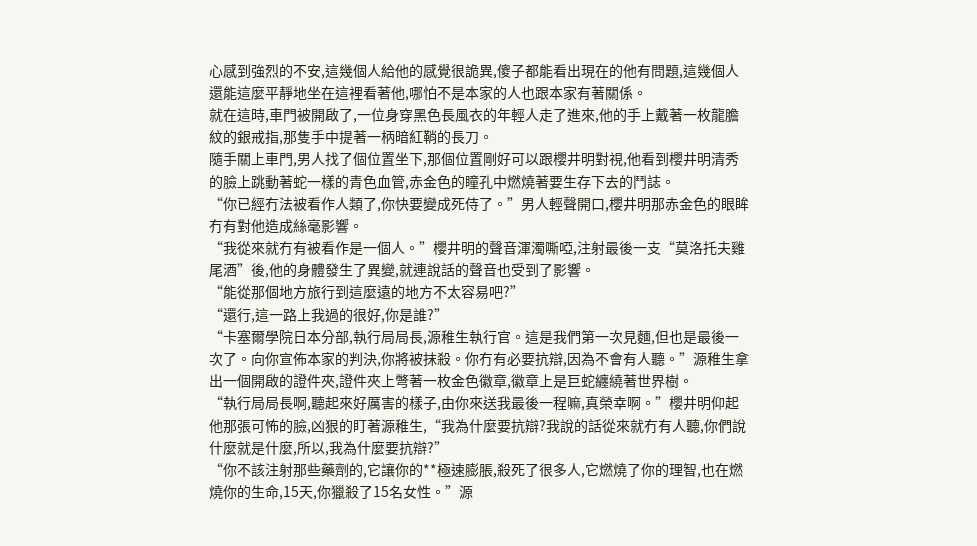心感到強烈的不安,這幾個人給他的感覺很詭異,傻子都能看出現在的他有問題,這幾個人還能這麼平靜地坐在這裡看著他,哪怕不是本家的人也跟本家有著關係。
就在這時,車門被開啟了,一位身穿黑色長風衣的年輕人走了進來,他的手上戴著一枚龍膽紋的銀戒指,那隻手中提著一柄暗紅鞘的長刀。
隨手關上車門,男人找了個位置坐下,那個位置剛好可以跟櫻井明對視,他看到櫻井明清秀的臉上跳動著蛇一樣的青色血管,赤金色的瞳孔中燃燒著要生存下去的鬥誌。
“你已經冇法被看作人類了,你快要變成死侍了。”男人輕聲開口,櫻井明那赤金色的眼眸冇有對他造成絲毫影響。
“我從來就冇有被看作是一個人。”櫻井明的聲音渾濁嘶啞,注射最後一支“莫洛托夫雞尾酒”後,他的身體發生了異變,就連說話的聲音也受到了影響。
“能從那個地方旅行到這麼遠的地方不太容易吧?”
“還行,這一路上我過的很好,你是誰?”
“卡塞爾學院日本分部,執行局局長,源稚生執行官。這是我們第一次見麵,但也是最後一次了。向你宣佈本家的判決,你將被抹殺。你冇有必要抗辯,因為不會有人聽。”源稚生拿出一個開啟的證件夾,證件夾上彆著一枚金色徽章,徽章上是巨蛇纏繞著世界樹。
“執行局局長啊,聽起來好厲害的樣子,由你來送我最後一程嘛,真榮幸啊。”櫻井明仰起他那張可怖的臉,凶狠的盯著源稚生,“我為什麼要抗辯?我說的話從來就冇有人聽,你們說什麼就是什麼,所以,我為什麼要抗辯?”
“你不該注射那些藥劑的,它讓你的**極速膨脹,殺死了很多人,它燃燒了你的理智,也在燃燒你的生命,15天,你獵殺了15名女性。”源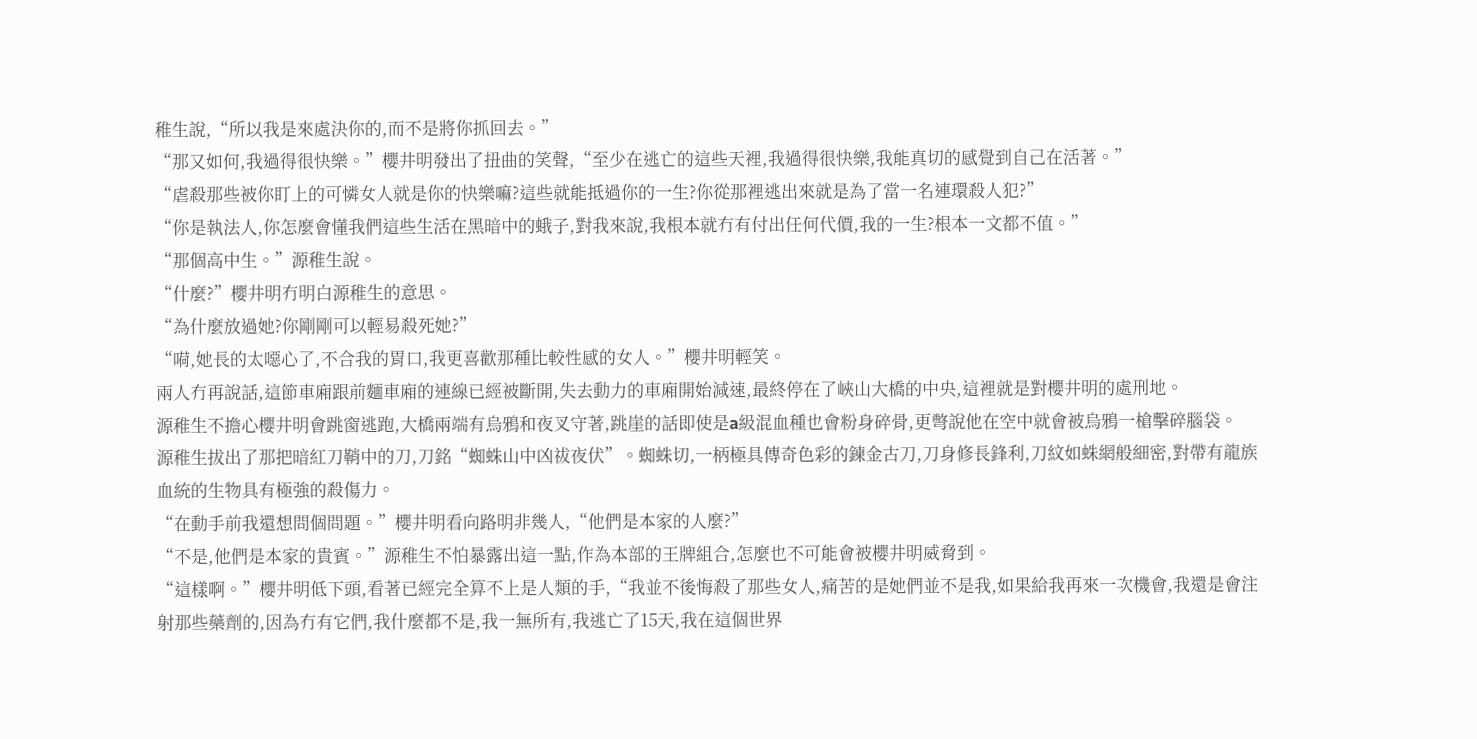稚生說,“所以我是來處決你的,而不是將你抓回去。”
“那又如何,我過得很快樂。”櫻井明發出了扭曲的笑聲,“至少在逃亡的這些天裡,我過得很快樂,我能真切的感覺到自己在活著。”
“虐殺那些被你盯上的可憐女人就是你的快樂嘛?這些就能抵過你的一生?你從那裡逃出來就是為了當一名連環殺人犯?”
“你是執法人,你怎麼會懂我們這些生活在黑暗中的蛾子,對我來說,我根本就冇有付出任何代價,我的一生?根本一文都不值。”
“那個高中生。”源稚生說。
“什麼?”櫻井明冇明白源稚生的意思。
“為什麼放過她?你剛剛可以輕易殺死她?”
“嗬,她長的太噁心了,不合我的胃口,我更喜歡那種比較性感的女人。”櫻井明輕笑。
兩人冇再說話,這節車廂跟前麵車廂的連線已經被斷開,失去動力的車廂開始減速,最終停在了峽山大橋的中央,這裡就是對櫻井明的處刑地。
源稚生不擔心櫻井明會跳窗逃跑,大橋兩端有烏鴉和夜叉守著,跳崖的話即使是a級混血種也會粉身碎骨,更彆說他在空中就會被烏鴉一槍擊碎腦袋。
源稚生拔出了那把暗紅刀鞘中的刀,刀銘“蜘蛛山中凶祓夜伏”。蜘蛛切,一柄極具傳奇色彩的鍊金古刀,刀身修長鋒利,刀紋如蛛網般細密,對帶有龍族血統的生物具有極強的殺傷力。
“在動手前我還想問個問題。”櫻井明看向路明非幾人,“他們是本家的人麼?”
“不是,他們是本家的貴賓。”源稚生不怕暴露出這一點,作為本部的王牌組合,怎麼也不可能會被櫻井明威脅到。
“這樣啊。”櫻井明低下頭,看著已經完全算不上是人類的手,“我並不後悔殺了那些女人,痛苦的是她們並不是我,如果給我再來一次機會,我還是會注射那些藥劑的,因為冇有它們,我什麼都不是,我一無所有,我逃亡了15天,我在這個世界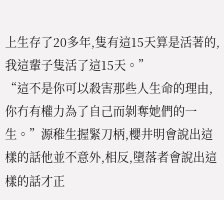上生存了20多年,隻有這15天算是活著的,我這輩子隻活了這15天。”
“這不是你可以殺害那些人生命的理由,你冇有權力為了自己而剝奪她們的一生。”源稚生握緊刀柄,櫻井明會說出這樣的話他並不意外,相反,墮落者會說出這樣的話才正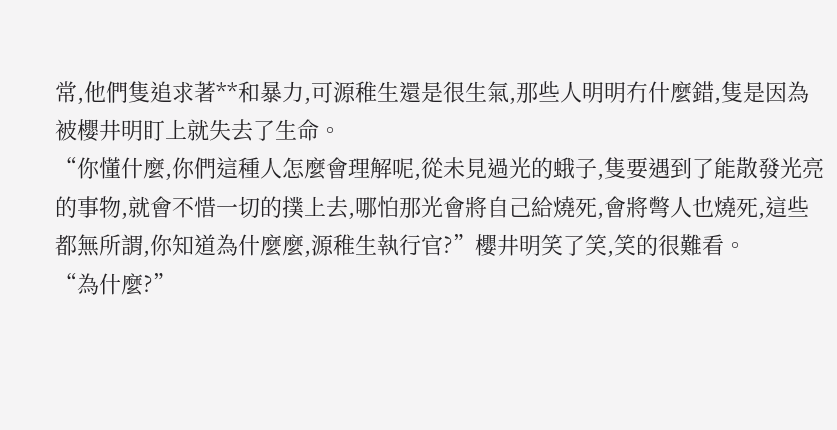常,他們隻追求著**和暴力,可源稚生還是很生氣,那些人明明冇什麼錯,隻是因為被櫻井明盯上就失去了生命。
“你懂什麼,你們這種人怎麼會理解呢,從未見過光的蛾子,隻要遇到了能散發光亮的事物,就會不惜一切的撲上去,哪怕那光會將自己給燒死,會將彆人也燒死,這些都無所謂,你知道為什麼麼,源稚生執行官?”櫻井明笑了笑,笑的很難看。
“為什麼?”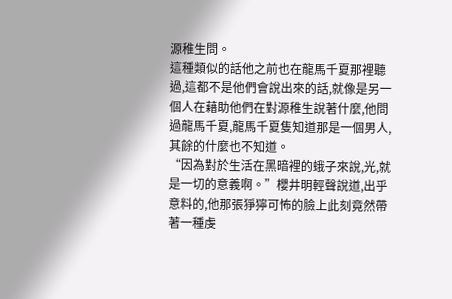源稚生問。
這種類似的話他之前也在龍馬千夏那裡聽過,這都不是他們會說出來的話,就像是另一個人在藉助他們在對源稚生說著什麼,他問過龍馬千夏,龍馬千夏隻知道那是一個男人,其餘的什麼也不知道。
“因為對於生活在黑暗裡的蛾子來說,光,就是一切的意義啊。”櫻井明輕聲說道,出乎意料的,他那張猙獰可怖的臉上此刻竟然帶著一種虔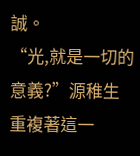誠。
“光,就是一切的意義?”源稚生重複著這一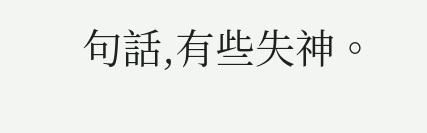句話,有些失神。